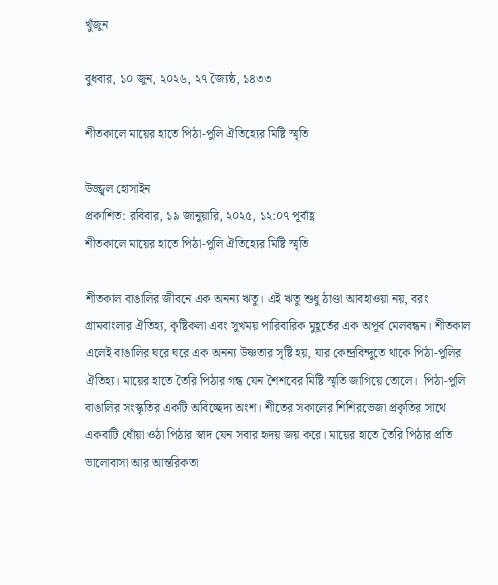খুঁজুন

বুধবার, ১০ জুন, ২০২৬, ২৭ জ্যৈষ্ঠ, ১৪৩৩

শীতকালে মায়ের হাতে পিঠা-পুলি ঐতিহ্যের মিষ্টি স্মৃতি

উজ্জ্বল হোসাইন
প্রকাশিত: রবিবার, ১৯ জানুয়ারি, ২০২৫, ১২:০৭ পূর্বাহ্ণ
শীতকালে মায়ের হাতে পিঠা-পুলি ঐতিহ্যের মিষ্টি স্মৃতি

শীতকাল বাঙালির জীবনে এক অনন্য ঋতু। এই ঋতু শুধু ঠাণ্ডা আবহাওয়া নয়, বরং গ্রামবাংলার ঐতিহ্য, কৃষ্টিকলা এবং সুখময় পারিবারিক মুহূর্তের এক অপূর্ব মেলবন্ধন। শীতকাল এলেই বাঙালির ঘরে ঘরে এক অনন্য উষ্ণতার সৃষ্টি হয়, যার কেন্দ্রবিন্দুতে থাকে পিঠা-পুলির ঐতিহ্য। মায়ের হাতে তৈরি পিঠার গন্ধ যেন শৈশবের মিষ্টি স্মৃতি জাগিয়ে তোলে।  পিঠা-পুলি বাঙালির সংস্কৃতির একটি অবিচ্ছেদ্য অংশ। শীতের সকালের শিশিরভেজা প্রকৃতির সাথে একবাটি ধোঁয়া ওঠা পিঠার স্বাদ যেন সবার হৃদয় জয় করে। মায়ের হাতে তৈরি পিঠার প্রতি ভালোবাসা আর আন্তরিকতা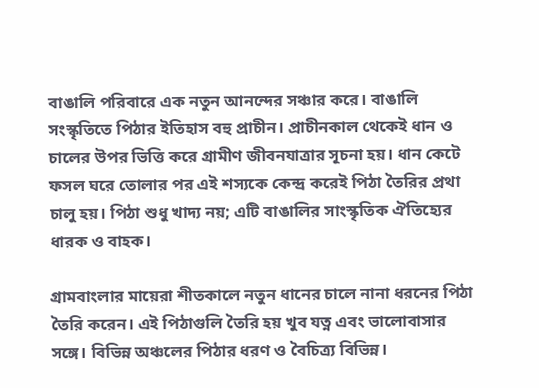বাঙালি পরিবারে এক নতুন আনন্দের সঞ্চার করে। বাঙালি সংস্কৃতিতে পিঠার ইতিহাস বহু প্রাচীন। প্রাচীনকাল থেকেই ধান ও চালের উপর ভিত্তি করে গ্রামীণ জীবনযাত্রার সূচনা হয়। ধান কেটে ফসল ঘরে তোলার পর এই শস্যকে কেন্দ্র করেই পিঠা তৈরির প্রথা চালু হয়। পিঠা শুধু খাদ্য নয়; এটি বাঙালির সাংস্কৃতিক ঐতিহ্যের ধারক ও বাহক।

গ্রামবাংলার মায়েরা শীতকালে নতুন ধানের চালে নানা ধরনের পিঠা তৈরি করেন। এই পিঠাগুলি তৈরি হয় খুব যত্ন এবং ভালোবাসার সঙ্গে। বিভিন্ন অঞ্চলের পিঠার ধরণ ও বৈচিত্র্য বিভিন্ন।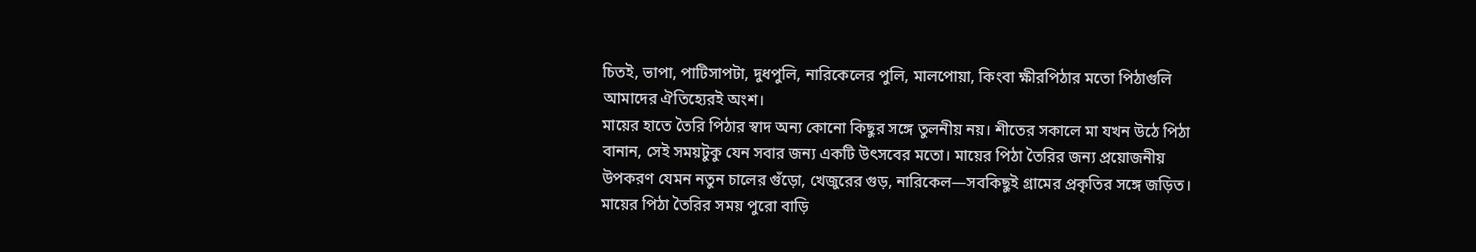চিতই, ভাপা, পাটিসাপটা, দুধপুলি, নারিকেলের পুলি, মালপোয়া, কিংবা ক্ষীরপিঠার মতো পিঠাগুলি আমাদের ঐতিহ্যেরই অংশ।
মায়ের হাতে তৈরি পিঠার স্বাদ অন্য কোনো কিছুর সঙ্গে তুলনীয় নয়। শীতের সকালে মা যখন উঠে পিঠা বানান, সেই সময়টুকু যেন সবার জন্য একটি উৎসবের মতো। মায়ের পিঠা তৈরির জন্য প্রয়োজনীয় উপকরণ যেমন নতুন চালের গুঁড়ো, খেজুরের গুড়, নারিকেল—সবকিছুই গ্রামের প্রকৃতির সঙ্গে জড়িত। মায়ের পিঠা তৈরির সময় পুরো বাড়ি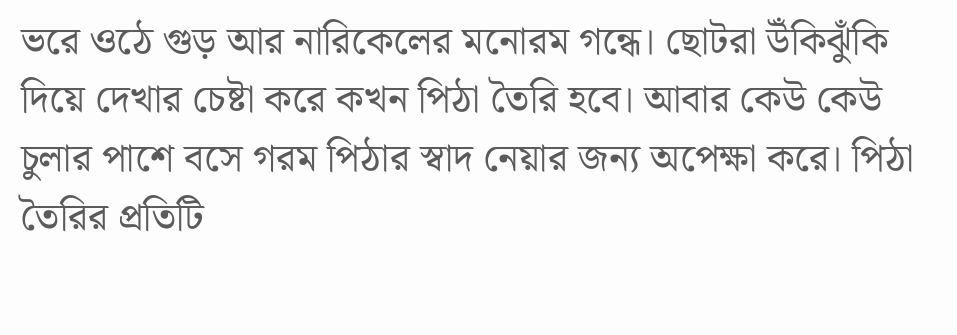ভরে ওঠে গুড় আর নারিকেলের মনোরম গন্ধে। ছোটরা উঁকিঝুঁকি দিয়ে দেখার চেষ্টা করে কখন পিঠা তৈরি হবে। আবার কেউ কেউ চুলার পাশে বসে গরম পিঠার স্বাদ নেয়ার জন্য অপেক্ষা করে। পিঠা তৈরির প্রতিটি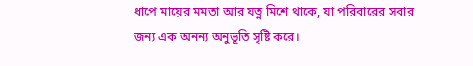ধাপে মায়ের মমতা আর যত্ন মিশে থাকে, যা পরিবারের সবার জন্য এক অনন্য অনুভূতি সৃষ্টি করে।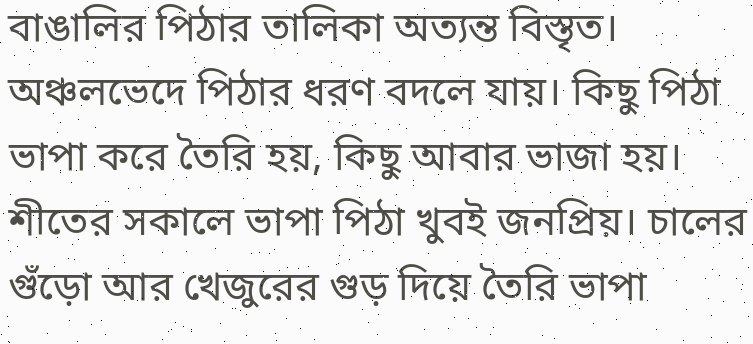বাঙালির পিঠার তালিকা অত্যন্ত বিস্তৃত। অঞ্চলভেদে পিঠার ধরণ বদলে যায়। কিছু পিঠা ভাপা করে তৈরি হয়, কিছু আবার ভাজা হয়। শীতের সকালে ভাপা পিঠা খুবই জনপ্রিয়। চালের গুঁড়ো আর খেজুরের গুড় দিয়ে তৈরি ভাপা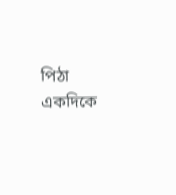পিঠা একদিকে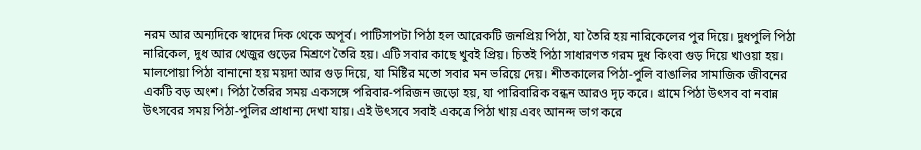নরম আর অন্যদিকে স্বাদের দিক থেকে অপূর্ব। পাটিসাপটা পিঠা হল আরেকটি জনপ্রিয় পিঠা, যা তৈরি হয় নারিকেলের পুর দিয়ে। দুধপুলি পিঠা নারিকেল, দুধ আর খেজুর গুড়ের মিশ্রণে তৈরি হয়। এটি সবার কাছে খুবই প্রিয়। চিতই পিঠা সাধারণত গরম দুধ কিংবা গুড় দিয়ে খাওয়া হয়। মালপোয়া পিঠা বানানো হয় ময়দা আর গুড় দিয়ে, যা মিষ্টির মতো সবার মন ভরিয়ে দেয়। শীতকালের পিঠা-পুলি বাঙালির সামাজিক জীবনের একটি বড় অংশ। পিঠা তৈরির সময় একসঙ্গে পরিবার-পরিজন জড়ো হয়, যা পারিবারিক বন্ধন আরও দৃঢ় করে। গ্রামে পিঠা উৎসব বা নবান্ন উৎসবের সময় পিঠা-পুলির প্রাধান্য দেখা যায়। এই উৎসবে সবাই একত্রে পিঠা খায় এবং আনন্দ ভাগ করে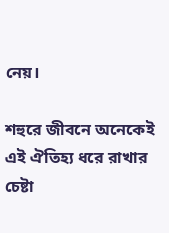নেয়।

শহুরে জীবনে অনেকেই এই ঐতিহ্য ধরে রাখার চেষ্টা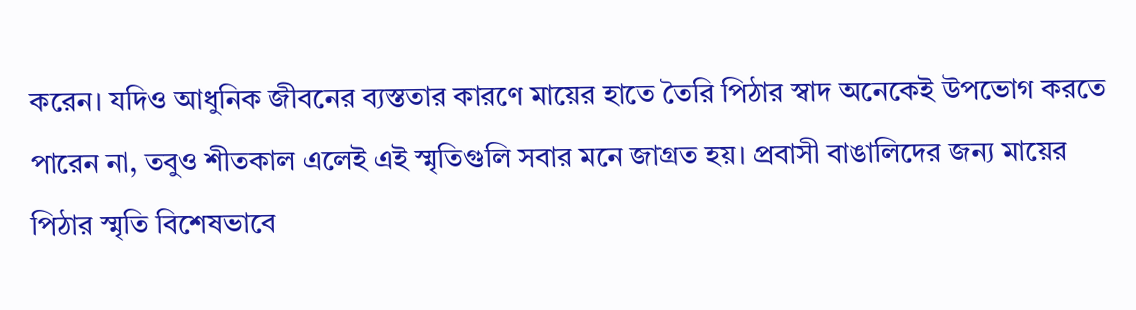করেন। যদিও আধুনিক জীবনের ব্যস্ততার কারণে মায়ের হাতে তৈরি পিঠার স্বাদ অনেকেই উপভোগ করতে পারেন না, তবুও শীতকাল এলেই এই স্মৃতিগুলি সবার মনে জাগ্রত হয়। প্রবাসী বাঙালিদের জন্য মায়ের পিঠার স্মৃতি বিশেষভাবে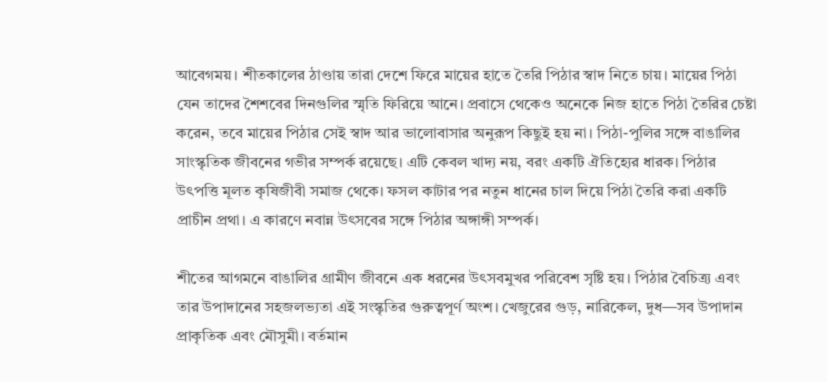আবেগময়। শীতকালের ঠাণ্ডায় তারা দেশে ফিরে মায়ের হাতে তৈরি পিঠার স্বাদ নিতে চায়। মায়ের পিঠা যেন তাদের শৈশবের দিনগুলির স্মৃতি ফিরিয়ে আনে। প্রবাসে থেকেও অনেকে নিজ হাতে পিঠা তৈরির চেষ্টা করেন, তবে মায়ের পিঠার সেই স্বাদ আর ভালোবাসার অনুরূপ কিছুই হয় না। পিঠা-পুলির সঙ্গে বাঙালির সাংস্কৃতিক জীবনের গভীর সম্পর্ক রয়েছে। এটি কেবল খাদ্য নয়, বরং একটি ঐতিহ্যের ধারক। পিঠার উৎপত্তি মূলত কৃষিজীবী সমাজ থেকে। ফসল কাটার পর নতুন ধানের চাল দিয়ে পিঠা তৈরি করা একটি প্রাচীন প্রথা। এ কারণে নবান্ন উৎসবের সঙ্গে পিঠার অঙ্গাঙ্গী সম্পর্ক।

শীতের আগমনে বাঙালির গ্রামীণ জীবনে এক ধরনের উৎসবমুখর পরিবেশ সৃষ্টি হয়। পিঠার বৈচিত্র্য এবং তার উপাদানের সহজলভ্যতা এই সংস্কৃতির গুরুত্বপূর্ণ অংশ। খেজুরের গুড়, নারিকেল, দুধ—সব উপাদান প্রাকৃতিক এবং মৌসুমী। বর্তমান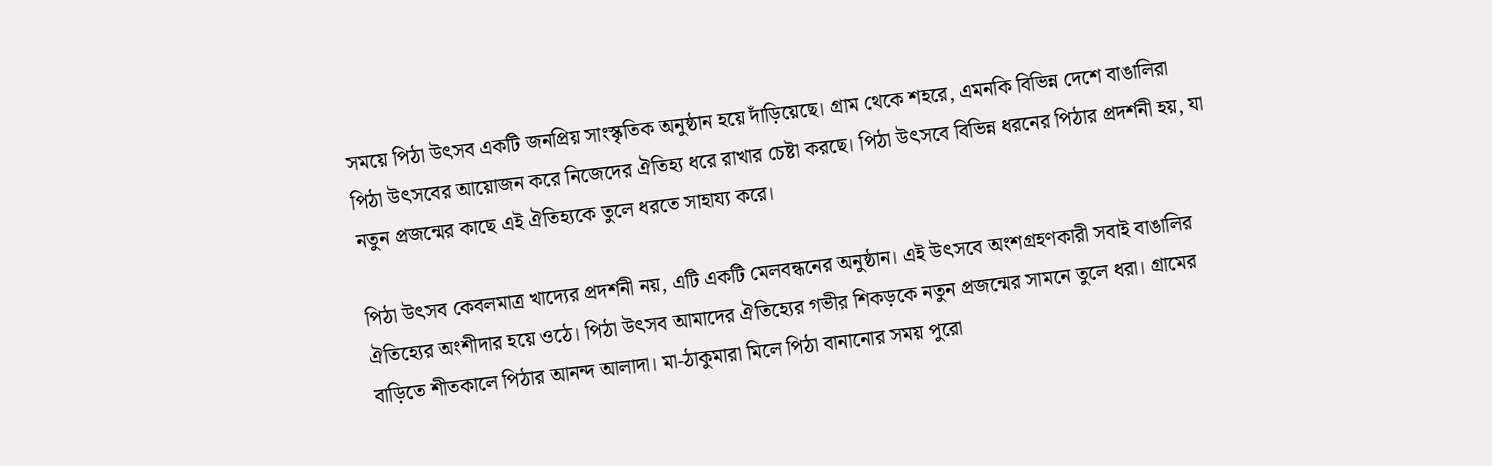সময়ে পিঠা উৎসব একটি জনপ্রিয় সাংস্কৃতিক অনুষ্ঠান হয়ে দাঁড়িয়েছে। গ্রাম থেকে শহরে, এমনকি বিভিন্ন দেশে বাঙালিরা পিঠা উৎসবের আয়োজন করে নিজেদের ঐতিহ্য ধরে রাখার চেষ্টা করছে। পিঠা উৎসবে বিভিন্ন ধরনের পিঠার প্রদর্শনী হয়, যা নতুন প্রজন্মের কাছে এই ঐতিহ্যকে তুলে ধরতে সাহায্য করে।

পিঠা উৎসব কেবলমাত্র খাদ্যের প্রদর্শনী নয়, এটি একটি মেলবন্ধনের অনুষ্ঠান। এই উৎসবে অংশগ্রহণকারী সবাই বাঙালির ঐতিহ্যের অংশীদার হয়ে ওঠে। পিঠা উৎসব আমাদের ঐতিহ্যের গভীর শিকড়কে নতুন প্রজন্মের সামনে তুলে ধরা। গ্রামের বাড়িতে শীতকালে পিঠার আনন্দ আলাদা। মা-ঠাকুমারা মিলে পিঠা বানানোর সময় পুরো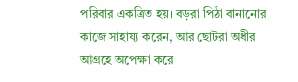পরিবার একত্রিত হয়। বড়রা পিঠা বানানোর কাজে সাহায্য করেন, আর ছোটরা অধীর আগ্রহে অপেক্ষা করে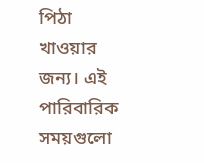পিঠা খাওয়ার জন্য। এই পারিবারিক সময়গুলো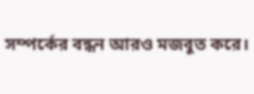সম্পর্কের বন্ধন আরও মজবুত করে।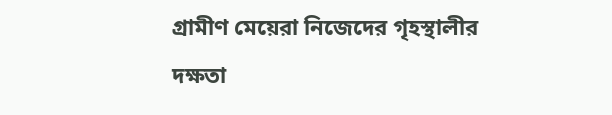গ্রামীণ মেয়েরা নিজেদের গৃহস্থালীর দক্ষতা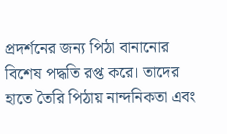প্রদর্শনের জন্য পিঠা বানানোর বিশেষ পদ্ধতি রপ্ত করে। তাদের হাতে তৈরি পিঠায় নান্দনিকতা এবং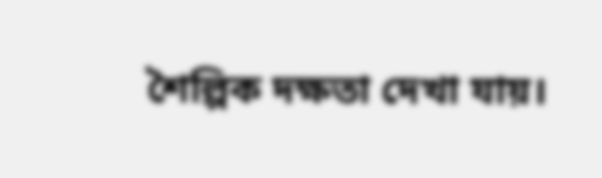শৈল্পিক দক্ষতা দেখা যায়।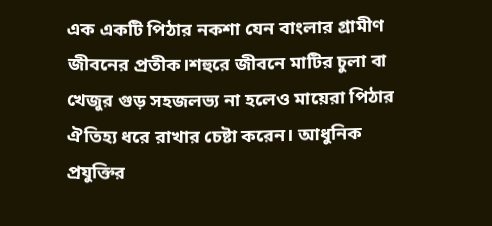এক একটি পিঠার নকশা যেন বাংলার গ্রামীণ জীবনের প্রতীক।শহুরে জীবনে মাটির চুলা বা খেজুর গুড় সহজলভ্য না হলেও মায়েরা পিঠার ঐতিহ্য ধরে রাখার চেষ্টা করেন। আধুনিক প্রযুক্তির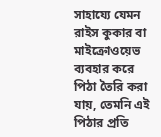সাহায্যে যেমন রাইস কুকার বা মাইক্রোওয়েভ ব্যবহার করে পিঠা তৈরি করা যায়, তেমনি এই পিঠার প্রতি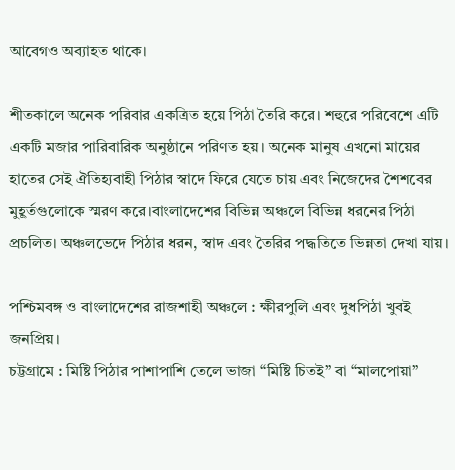আবেগও অব্যাহত থাকে।

শীতকালে অনেক পরিবার একত্রিত হয়ে পিঠা তৈরি করে। শহুরে পরিবেশে এটি একটি মজার পারিবারিক অনুষ্ঠানে পরিণত হয়। অনেক মানুষ এখনো মায়ের হাতের সেই ঐতিহ্যবাহী পিঠার স্বাদে ফিরে যেতে চায় এবং নিজেদের শৈশবের মুহূর্তগুলোকে স্মরণ করে।বাংলাদেশের বিভিন্ন অঞ্চলে বিভিন্ন ধরনের পিঠা প্রচলিত। অঞ্চলভেদে পিঠার ধরন, স্বাদ এবং তৈরির পদ্ধতিতে ভিন্নতা দেখা যায়।

পশ্চিমবঙ্গ ও বাংলাদেশের রাজশাহী অঞ্চলে : ক্ষীরপুলি এবং দুধপিঠা খুবই জনপ্রিয়।
চট্টগ্রামে : মিষ্টি পিঠার পাশাপাশি তেলে ভাজা “মিষ্টি চিতই” বা “মালপোয়া”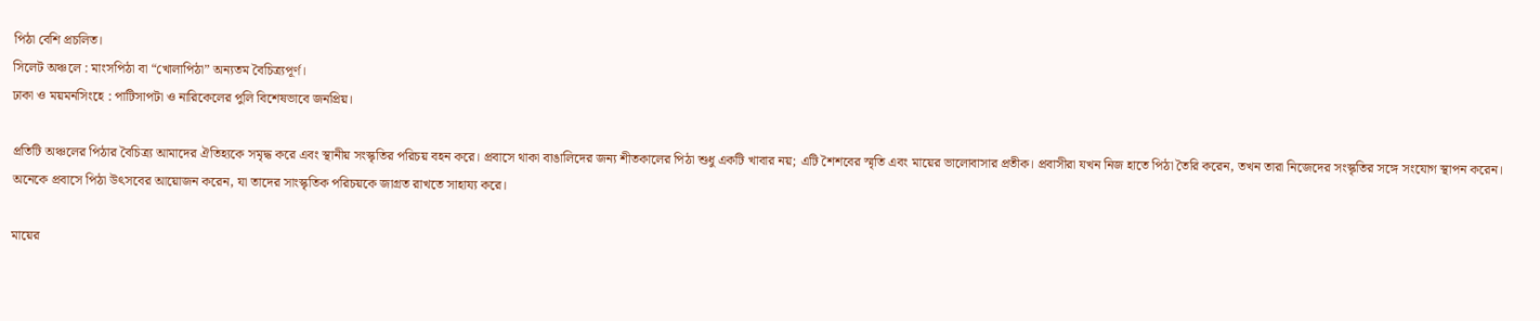পিঠা বেশি প্রচলিত।
সিলেট অঞ্চলে : মাংসপিঠা বা “খোলাপিঠা” অন্যতম বৈচিত্র্যপূর্ণ।
ঢাকা ও ময়মনসিংহে : পাটিসাপটা ও নারিকেলের পুলি বিশেষভাবে জনপ্রিয়।

প্রতিটি অঞ্চলের পিঠার বৈচিত্র্য আমাদের ঐতিহ্যকে সমৃদ্ধ করে এবং স্থানীয় সংস্কৃতির পরিচয় বহন করে। প্রবাসে থাকা বাঙালিদের জন্য শীতকালের পিঠা শুধু একটি খাবার নয়; এটি শৈশবের স্মৃতি এবং মায়ের ভালোবাসার প্রতীক। প্রবাসীরা যখন নিজ হাতে পিঠা তৈরি করেন, তখন তারা নিজেদের সংস্কৃতির সঙ্গে সংযোগ স্থাপন করেন। অনেকে প্রবাসে পিঠা উৎসবের আয়োজন করেন, যা তাদের সাংস্কৃতিক পরিচয়কে জাগ্রত রাখতে সাহায্য করে।

মায়ের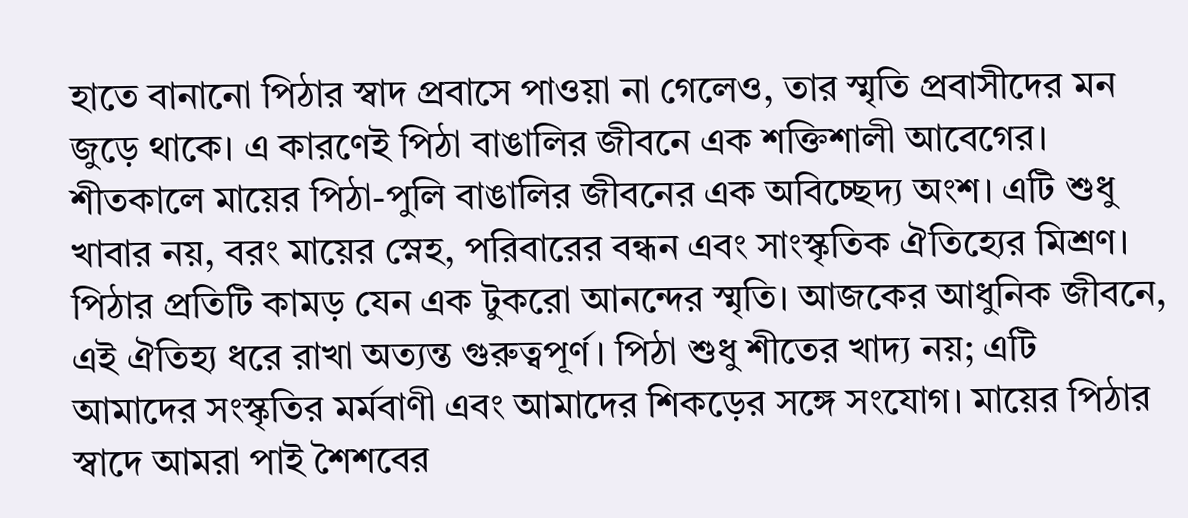হাতে বানানো পিঠার স্বাদ প্রবাসে পাওয়া না গেলেও, তার স্মৃতি প্রবাসীদের মন জুড়ে থাকে। এ কারণেই পিঠা বাঙালির জীবনে এক শক্তিশালী আবেগের। শীতকালে মায়ের পিঠা-পুলি বাঙালির জীবনের এক অবিচ্ছেদ্য অংশ। এটি শুধু খাবার নয়, বরং মায়ের স্নেহ, পরিবারের বন্ধন এবং সাংস্কৃতিক ঐতিহ্যের মিশ্রণ। পিঠার প্রতিটি কামড় যেন এক টুকরো আনন্দের স্মৃতি। আজকের আধুনিক জীবনে, এই ঐতিহ্য ধরে রাখা অত্যন্ত গুরুত্বপূর্ণ। পিঠা শুধু শীতের খাদ্য নয়; এটি আমাদের সংস্কৃতির মর্মবাণী এবং আমাদের শিকড়ের সঙ্গে সংযোগ। মায়ের পিঠার স্বাদে আমরা পাই শৈশবের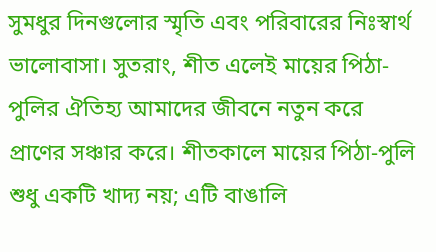সুমধুর দিনগুলোর স্মৃতি এবং পরিবারের নিঃস্বার্থ ভালোবাসা। সুতরাং, শীত এলেই মায়ের পিঠা-পুলির ঐতিহ্য আমাদের জীবনে নতুন করে প্রাণের সঞ্চার করে। শীতকালে মায়ের পিঠা-পুলি শুধু একটি খাদ্য নয়; এটি বাঙালি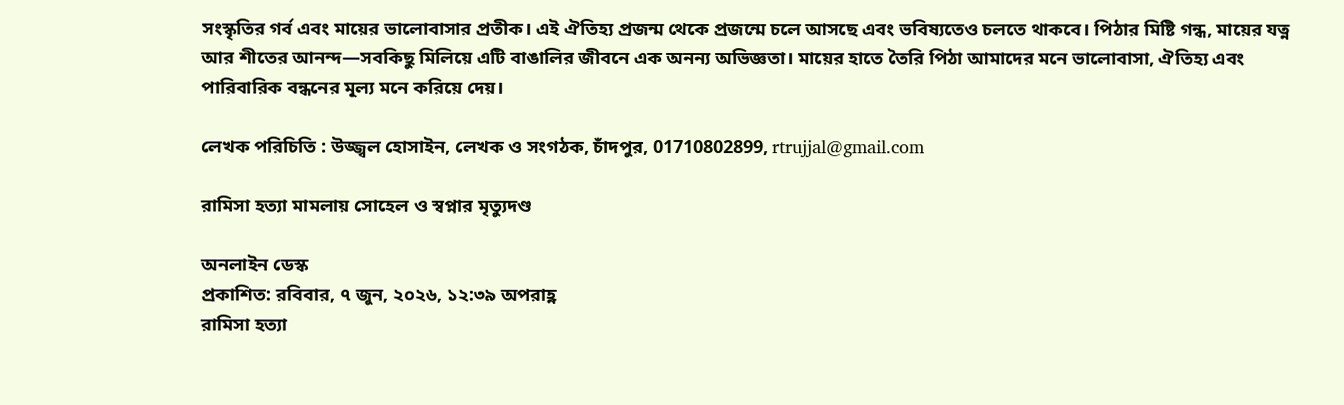সংস্কৃতির গর্ব এবং মায়ের ভালোবাসার প্রতীক। এই ঐতিহ্য প্রজন্ম থেকে প্রজন্মে চলে আসছে এবং ভবিষ্যতেও চলতে থাকবে। পিঠার মিষ্টি গন্ধ, মায়ের যত্ন আর শীতের আনন্দ—সবকিছু মিলিয়ে এটি বাঙালির জীবনে এক অনন্য অভিজ্ঞতা। মায়ের হাতে তৈরি পিঠা আমাদের মনে ভালোবাসা, ঐতিহ্য এবং পারিবারিক বন্ধনের মূল্য মনে করিয়ে দেয়।

লেখক পরিচিতি : উজ্জ্বল হোসাইন, লেখক ও সংগঠক, চাঁদপুর, 01710802899, rtrujjal@gmail.com

রামিসা হত্যা মামলায় সোহেল ও স্বপ্নার মৃত্যুদণ্ড

অনলাইন ডেস্ক
প্রকাশিত: রবিবার, ৭ জুন, ২০২৬, ১২:৩৯ অপরাহ্ণ
রামিসা হত্যা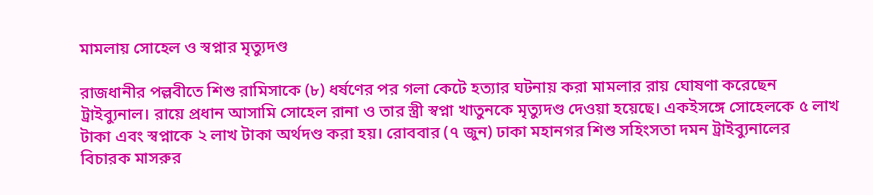মামলায় সোহেল ও স্বপ্নার মৃত্যুদণ্ড

রাজধানীর পল্লবীতে শিশু রামিসাকে (৮) ধর্ষণের পর গলা কেটে হত্যার ঘটনায় করা মামলার রায় ঘোষণা করেছেন ট্রাইব্যুনাল। রায়ে প্রধান আসামি সোহেল রানা ও তার স্ত্রী স্বপ্না খাতুনকে মৃত্যুদণ্ড দেওয়া হয়েছে। একইসঙ্গে সোহেলকে ৫ লাখ টাকা এবং স্বপ্নাকে ২ লাখ টাকা অর্থদণ্ড করা হয়। রোববার (৭ জুন) ঢাকা মহানগর শিশু সহিংসতা দমন ট্রাইব্যুনালের বিচারক মাসরুর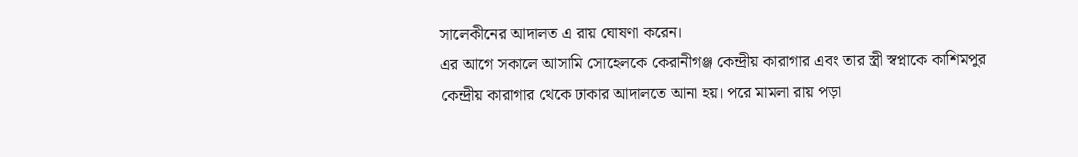সালেকীনের আদালত এ রায় ঘোষণা করেন।
এর আগে সকালে আসামি সোহেলকে কেরানীগঞ্জ কেন্দ্রীয় কারাগার এবং তার স্ত্রী স্বপ্নাকে কাশিমপুর কেন্দ্রীয় কারাগার থেকে ঢাকার আদালতে আনা হয়। পরে মামলা রায় পড়া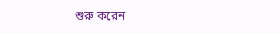শুরু করেন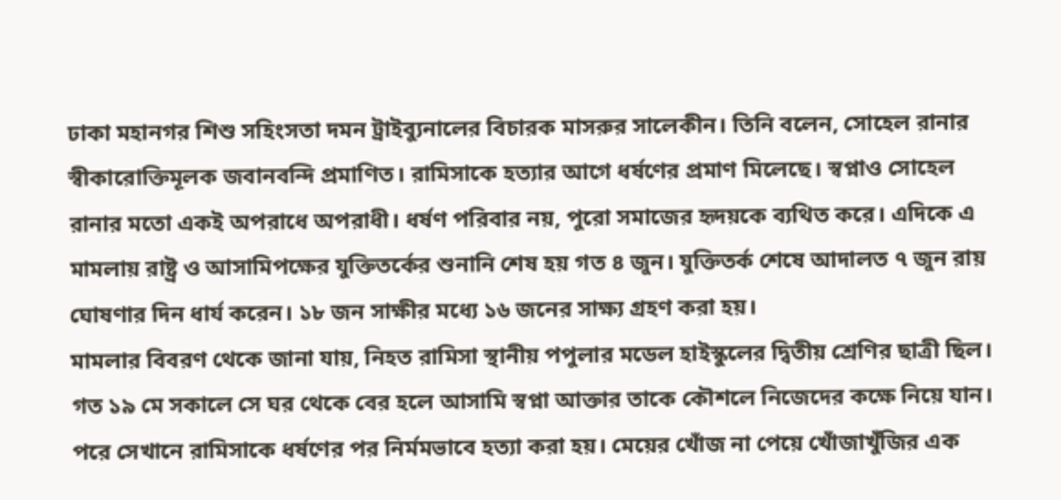ঢাকা মহানগর শিশু সহিংসতা দমন ট্রাইব্যুনালের বিচারক মাসরুর সালেকীন। তিনি বলেন, সোহেল রানার স্বীকারোক্তিমূলক জবানবন্দি প্রমাণিত। রামিসাকে হত্যার আগে ধর্ষণের প্রমাণ মিলেছে। স্বপ্নাও সোহেল রানার মতো একই অপরাধে অপরাধী। ধর্ষণ পরিবার নয়, পুরো সমাজের হৃদয়কে ব্যথিত করে। এদিকে এ মামলায় রাষ্ট্র ও আসামিপক্ষের যুক্তিতর্কের শুনানি শেষ হয় গত ৪ জুন। যুক্তিতর্ক শেষে আদালত ৭ জুন রায় ঘোষণার দিন ধার্য করেন। ১৮ জন সাক্ষীর মধ্যে ১৬ জনের সাক্ষ্য গ্রহণ করা হয়।
মামলার বিবরণ থেকে জানা যায়, নিহত রামিসা স্থানীয় পপুলার মডেল হাইস্কুলের দ্বিতীয় শ্রেণির ছাত্রী ছিল। গত ১৯ মে সকালে সে ঘর থেকে বের হলে আসামি স্বপ্না আক্তার তাকে কৌশলে নিজেদের কক্ষে নিয়ে যান। পরে সেখানে রামিসাকে ধর্ষণের পর নির্মমভাবে হত্যা করা হয়। মেয়ের খোঁজ না পেয়ে খোঁজাখুঁজির এক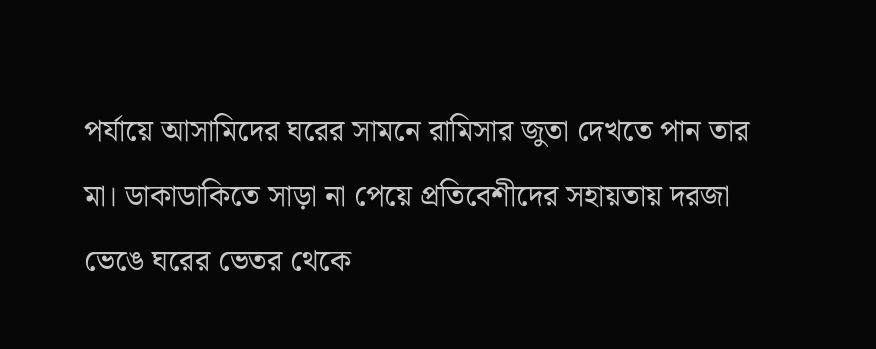পর্যায়ে আসামিদের ঘরের সামনে রামিসার জুতা দেখতে পান তার মা। ডাকাডাকিতে সাড়া না পেয়ে প্রতিবেশীদের সহায়তায় দরজা ভেঙে ঘরের ভেতর থেকে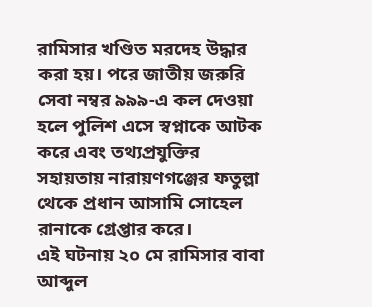রামিসার খণ্ডিত মরদেহ উদ্ধার করা হয়। পরে জাতীয় জরুরি সেবা নম্বর ৯৯৯-এ কল দেওয়া হলে পুলিশ এসে স্বপ্নাকে আটক করে এবং তথ্যপ্রযুক্তির সহায়তায় নারায়ণগঞ্জের ফতুল্লা থেকে প্রধান আসামি সোহেল রানাকে গ্রেপ্তার করে।
এই ঘটনায় ২০ মে রামিসার বাবা আব্দুল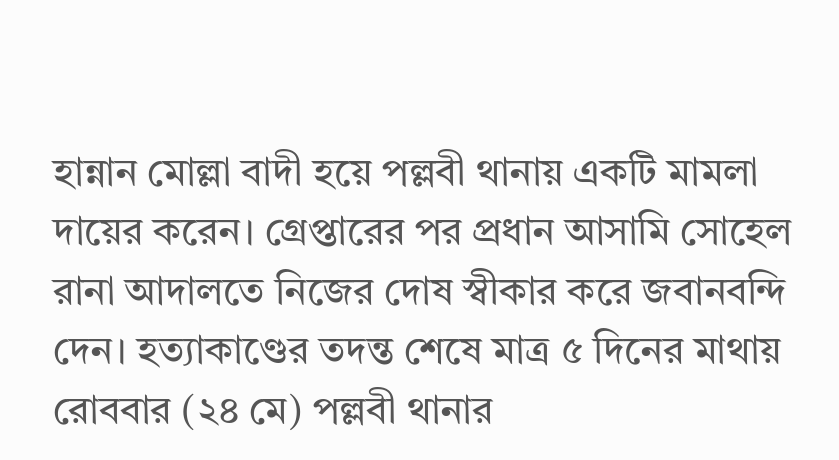হান্নান মোল্লা বাদী হয়ে পল্লবী থানায় একটি মামলা দায়ের করেন। গ্রেপ্তারের পর প্রধান আসামি সোহেল রানা আদালতে নিজের দোষ স্বীকার করে জবানবন্দি দেন। হত্যাকাণ্ডের তদন্ত শেষে মাত্র ৫ দিনের মাথায় রোববার (২৪ মে) পল্লবী থানার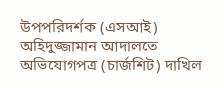উপপরিদর্শক (এসআই) অহিদুজ্জামান আদালতে অভিযোগপত্র (চার্জশিট) দাখিল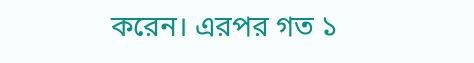করেন। এরপর গত ১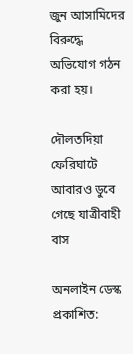জুন আসামিদের বিরুদ্ধে অভিযোগ গঠন করা হয়।

দৌলতদিয়া ফেরিঘাটে আবারও ডুবে গেছে যাত্রীবাহী বাস

অনলাইন ডেস্ক
প্রকাশিত: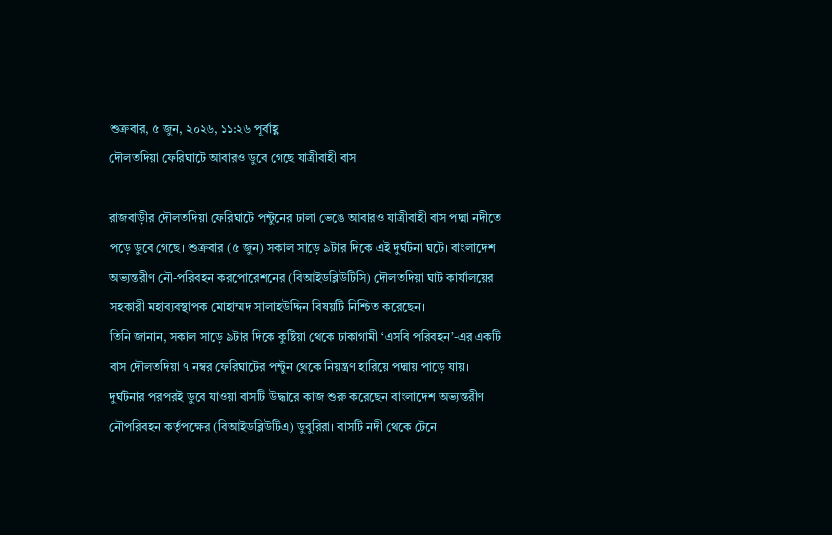শুক্রবার, ৫ জুন, ২০২৬, ১১:২৬ পূর্বাহ্ণ
দৌলতদিয়া ফেরিঘাটে আবারও ডুবে গেছে যাত্রীবাহী বাস

রাজবাড়ীর দৌলতদিয়া ফেরিঘাটে পন্টুনের ঢালা ভেঙে আবারও যাত্রীবাহী বাস পদ্মা নদীতে পড়ে ডুবে গেছে। শুক্রবার (৫ জুন) সকাল সাড়ে ৯টার দিকে এই দুর্ঘটনা ঘটে। বাংলাদেশ অভ্যন্তরীণ নৌ-পরিবহন করপোরেশনের (বিআইডব্লিউটিসি) দৌলতদিয়া ঘাট কার্যালয়ের সহকারী মহাব্যবস্থাপক মোহাম্মদ সালাহউদ্দিন বিষয়টি নিশ্চিত করেছেন।
তিনি জানান, সকাল সাড়ে ৯টার দিকে কুষ্টিয়া থেকে ঢাকাগামী ‘এসবি পরিবহন’-এর একটি বাস দৌলতদিয়া ৭ নম্বর ফেরিঘাটের পন্টুন থেকে নিয়ন্ত্রণ হারিয়ে পদ্মায় পাড়ে যায়।
দুর্ঘটনার পরপরই ডুবে যাওয়া বাসটি উদ্ধারে কাজ শুরু করেছেন বাংলাদেশ অভ্যন্তরীণ নৌপরিবহন কর্তৃপক্ষের (বিআইডব্লিউটিএ) ডুবুরিরা। বাসটি নদী থেকে টেনে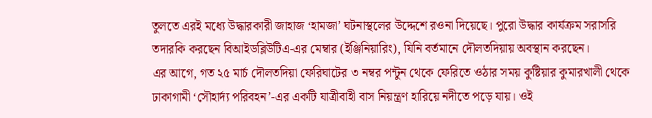তুলতে এরই মধ্যে উদ্ধারকারী জাহাজ ‘হামজা’ ঘটনাস্থলের উদ্দেশে রওনা দিয়েছে। পুরো উদ্ধার কার্যক্রম সরাসরি তদারকি করছেন বিআইডব্লিউটিএ-এর মেম্বার (ইঞ্জিনিয়ারিং), যিনি বর্তমানে দৌলতদিয়ায় অবস্থান করছেন।
এর আগে, গত ২৫ মার্চ দৌলতদিয়া ফেরিঘাটের ৩ নম্বর পন্টুন থেকে ফেরিতে ওঠার সময় কুষ্টিয়ার কুমারখালী থেকে ঢাকাগামী ‘সৌহার্দ্য পরিবহন’-এর একটি যাত্রীবাহী বাস নিয়ন্ত্রণ হারিয়ে নদীতে পড়ে যায়। ওই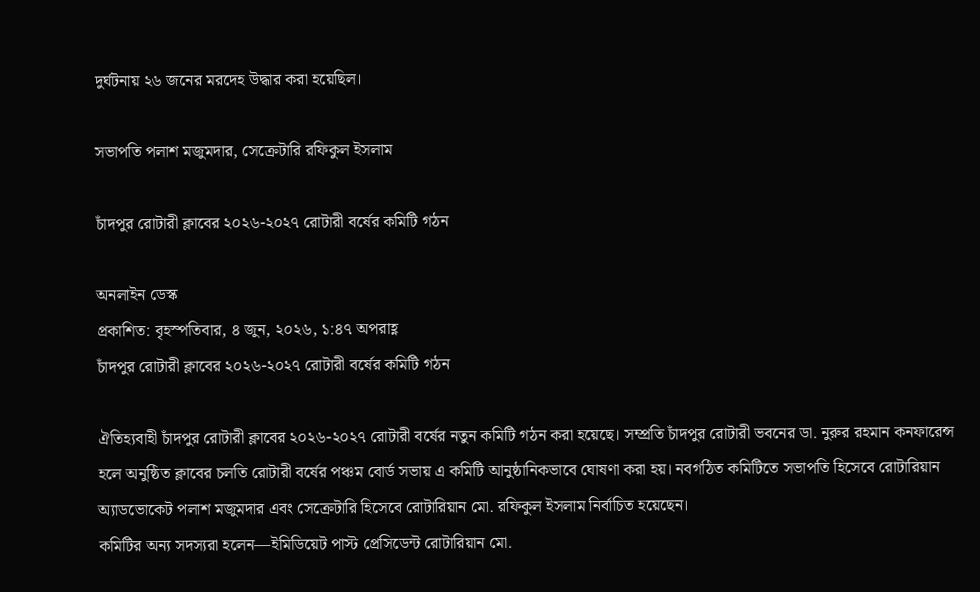দুর্ঘটনায় ২৬ জনের মরদেহ উদ্ধার করা হয়েছিল।

সভাপতি পলাশ মজুমদার, সেক্রেটারি রফিকুল ইসলাম

চাঁদপুর রোটারী ক্লাবের ২০২৬-২০২৭ রোটারী বর্ষের কমিটি গঠন

অনলাইন ডেস্ক
প্রকাশিত: বৃহস্পতিবার, ৪ জুন, ২০২৬, ১:৪৭ অপরাহ্ণ
চাঁদপুর রোটারী ক্লাবের ২০২৬-২০২৭ রোটারী বর্ষের কমিটি গঠন

ঐতিহ্যবাহী চাঁদপুর রোটারী ক্লাবের ২০২৬-২০২৭ রোটারী বর্ষের নতুন কমিটি গঠন করা হয়েছে। সম্প্রতি চাঁদপুর রোটারী ভবনের ডা. নুরুর রহমান কনফারেন্স হলে অনুষ্ঠিত ক্লাবের চলতি রোটারী বর্ষের পঞ্চম বোর্ড সভায় এ কমিটি আনুষ্ঠানিকভাবে ঘোষণা করা হয়। নবগঠিত কমিটিতে সভাপতি হিসেবে রোটারিয়ান অ্যাডভোকেট পলাশ মজুমদার এবং সেক্রেটারি হিসেবে রোটারিয়ান মো. রফিকুল ইসলাম নির্বাচিত হয়েছেন।
কমিটির অন্য সদস্যরা হলেন—ইমিডিয়েট পাস্ট প্রেসিডেন্ট রোটারিয়ান মো.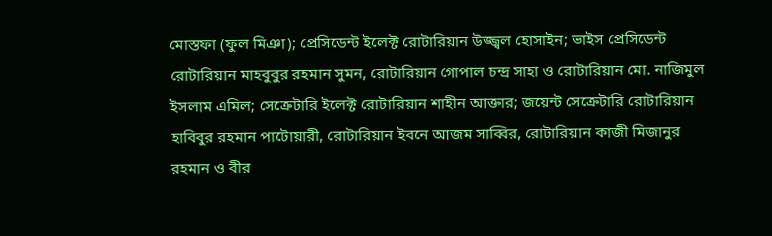মোস্তফা (ফুল মিঞা); প্রেসিডেন্ট ইলেক্ট রোটারিয়ান উজ্জ্বল হোসাইন; ভাইস প্রেসিডেন্ট রোটারিয়ান মাহবুবুর রহমান সুমন, রোটারিয়ান গোপাল চন্দ্র সাহা ও রোটারিয়ান মো. নাজিমুল ইসলাম এমিল; সেক্রেটারি ইলেক্ট রোটারিয়ান শাহীন আক্তার; জয়েন্ট সেক্রেটারি রোটারিয়ান হাবিবুর রহমান পাটোয়ারী, রোটারিয়ান ইবনে আজম সাব্বির, রোটারিয়ান কাজী মিজানুর রহমান ও বীর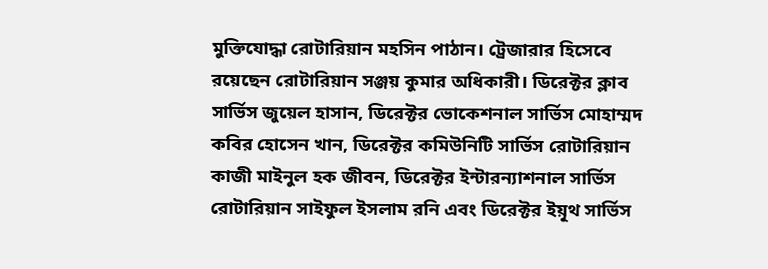মুক্তিযোদ্ধা রোটারিয়ান মহসিন পাঠান। ট্রেজারার হিসেবে রয়েছেন রোটারিয়ান সঞ্জয় কুমার অধিকারী। ডিরেক্টর ক্লাব সার্ভিস জুয়েল হাসান, ডিরেক্টর ভোকেশনাল সার্ভিস মোহাম্মদ কবির হোসেন খান, ডিরেক্টর কমিউনিটি সার্ভিস রোটারিয়ান কাজী মাইনুল হক জীবন, ডিরেক্টর ইন্টারন্যাশনাল সার্ভিস রোটারিয়ান সাইফুল ইসলাম রনি এবং ডিরেক্টর ইয়ূথ সার্ভিস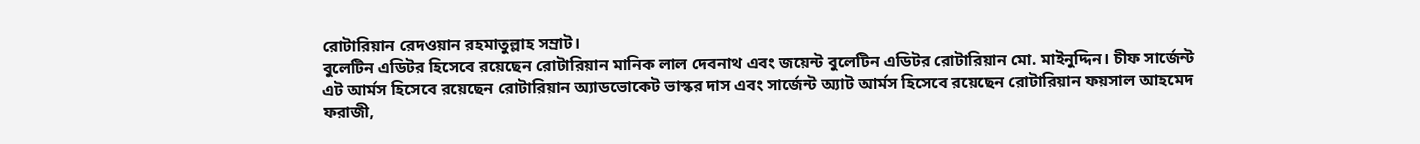রোটারিয়ান রেদওয়ান রহমাতুল্লাহ সম্রাট।
বুলেটিন এডিটর হিসেবে রয়েছেন রোটারিয়ান মানিক লাল দেবনাথ এবং জয়েন্ট বুলেটিন এডিটর রোটারিয়ান মো. মাইনুদ্দিন। চীফ সার্জেন্ট এট আর্মস হিসেবে রয়েছেন রোটারিয়ান অ্যাডভোকেট ভাস্কর দাস এবং সার্জেন্ট অ্যাট আর্মস হিসেবে রয়েছেন রোটারিয়ান ফয়সাল আহমেদ ফরাজী,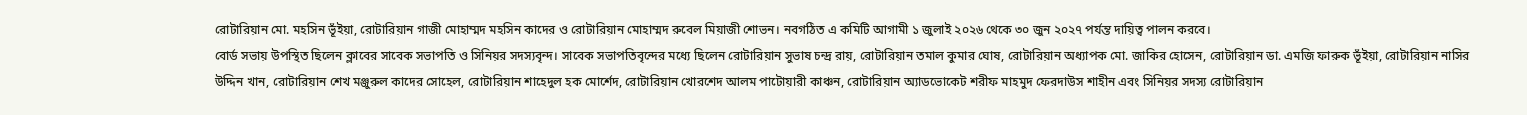রোটারিয়ান মো. মহসিন ভূঁইয়া, রোটারিয়ান গাজী মোহাম্মদ মহসিন কাদের ও রোটারিয়ান মোহাম্মদ রুবেল মিয়াজী শোভন। নবগঠিত এ কমিটি আগামী ১ জুলাই ২০২৬ থেকে ৩০ জুন ২০২৭ পর্যন্ত দায়িত্ব পালন করবে।
বোর্ড সভায় উপস্থিত ছিলেন ক্লাবের সাবেক সভাপতি ও সিনিয়র সদস্যবৃন্দ। সাবেক সভাপতিবৃন্দের মধ্যে ছিলেন রোটারিয়ান সুভাষ চন্দ্র রায়, রোটারিয়ান তমাল কুমার ঘোষ, রোটারিয়ান অধ্যাপক মো. জাকির হোসেন, রোটারিয়ান ডা. এমজি ফারুক ভূঁইয়া, রোটারিয়ান নাসির উদ্দিন খান, রোটারিয়ান শেখ মঞ্জুরুল কাদের সোহেল, রোটারিয়ান শাহেদুল হক মোর্শেদ, রোটারিয়ান খোরশেদ আলম পাটোয়ারী কাঞ্চন, রোটারিয়ান অ্যাডভোকেট শরীফ মাহমুদ ফেরদাউস শাহীন এবং সিনিয়র সদস্য রোটারিয়ান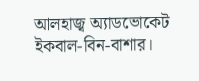আলহাজ্ব অ্যাডভোকেট ইকবাল-বিন-বাশার।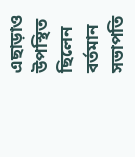এছাড়াও উপস্থিত ছিলেন বর্তমান সভাপতি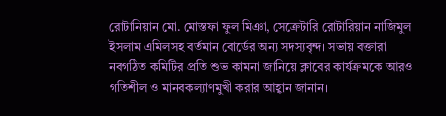রোটানিয়ান মো. মোস্তফা ফুল মিঞা, সেক্রেটারি রোটারিয়ান নাজিমুল ইসলাম এমিলসহ বর্তমান বোর্ডের অন্য সদস্যবৃন্দ। সভায় বক্তারা নবগঠিত কমিটির প্রতি শুভ কামনা জানিয়ে ক্লাবের কার্যক্রমকে আরও গতিশীল ও মানবকল্যাণমুখী করার আহ্বান জানান।